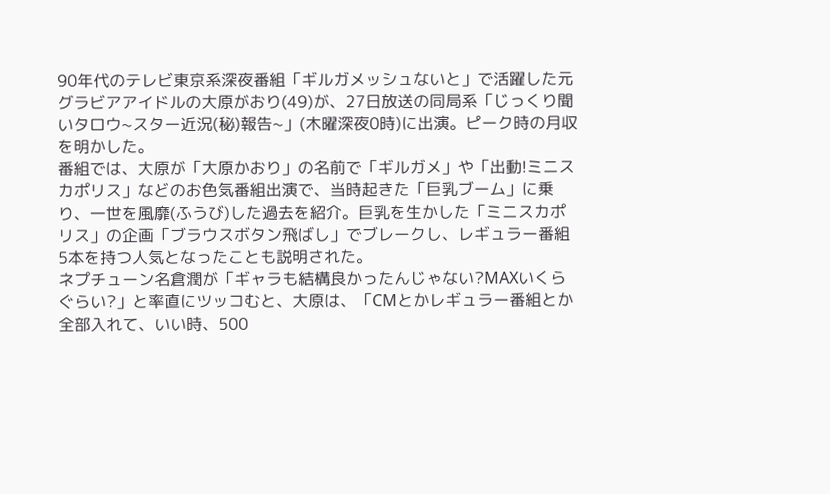90年代のテレビ東京系深夜番組「ギルガメッシュないと」で活躍した元グラビアアイドルの大原がおり(49)が、27日放送の同局系「じっくり聞いタロウ~スター近況(秘)報告~」(木曜深夜0時)に出演。ピーク時の月収を明かした。
番組では、大原が「大原かおり」の名前で「ギルガメ」や「出動!ミニスカポリス」などのお色気番組出演で、当時起きた「巨乳ブーム」に乗り、一世を風靡(ふうび)した過去を紹介。巨乳を生かした「ミニスカポリス」の企画「ブラウスボタン飛ばし」でブレークし、レギュラー番組5本を持つ人気となったことも説明された。
ネプチューン名倉潤が「ギャラも結構良かったんじゃない?MAXいくらぐらい?」と率直にツッコむと、大原は、「CMとかレギュラー番組とか全部入れて、いい時、500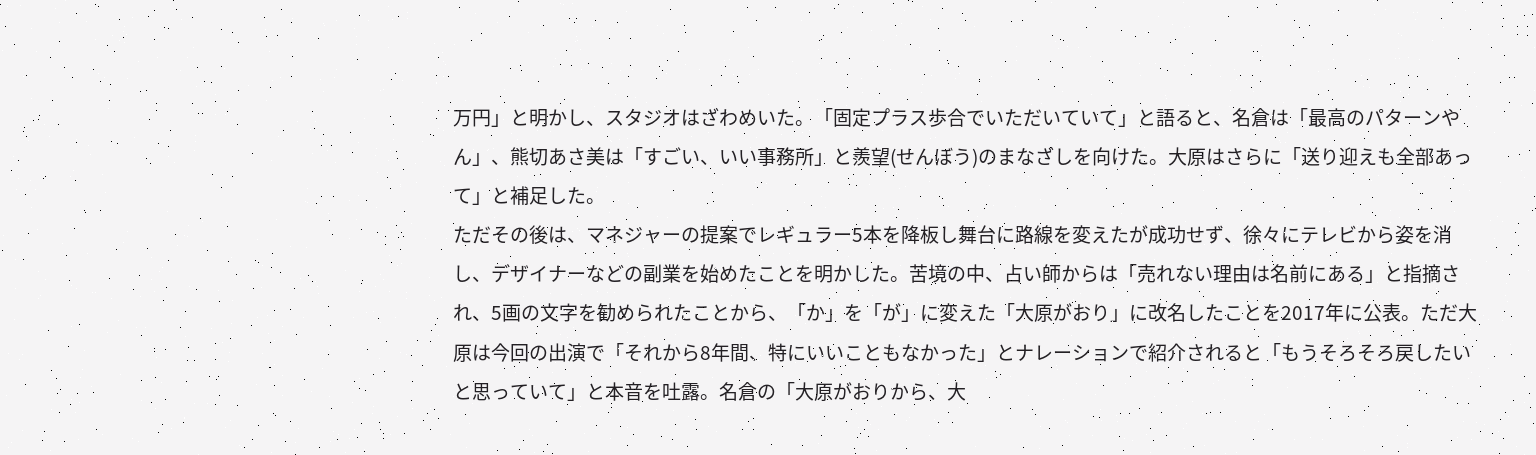万円」と明かし、スタジオはざわめいた。「固定プラス歩合でいただいていて」と語ると、名倉は「最高のパターンやん」、熊切あさ美は「すごい、いい事務所」と羨望(せんぼう)のまなざしを向けた。大原はさらに「送り迎えも全部あって」と補足した。
ただその後は、マネジャーの提案でレギュラー5本を降板し舞台に路線を変えたが成功せず、徐々にテレビから姿を消し、デザイナーなどの副業を始めたことを明かした。苦境の中、占い師からは「売れない理由は名前にある」と指摘され、5画の文字を勧められたことから、「か」を「が」に変えた「大原がおり」に改名したことを2017年に公表。ただ大原は今回の出演で「それから8年間、特にいいこともなかった」とナレーションで紹介されると「もうそろそろ戻したいと思っていて」と本音を吐露。名倉の「大原がおりから、大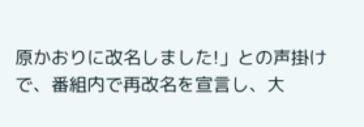原かおりに改名しました!」との声掛けで、番組内で再改名を宣言し、大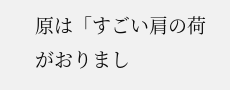原は「すごい肩の荷がおりまし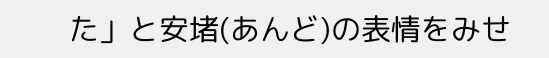た」と安堵(あんど)の表情をみせ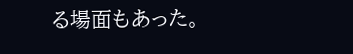る場面もあった。